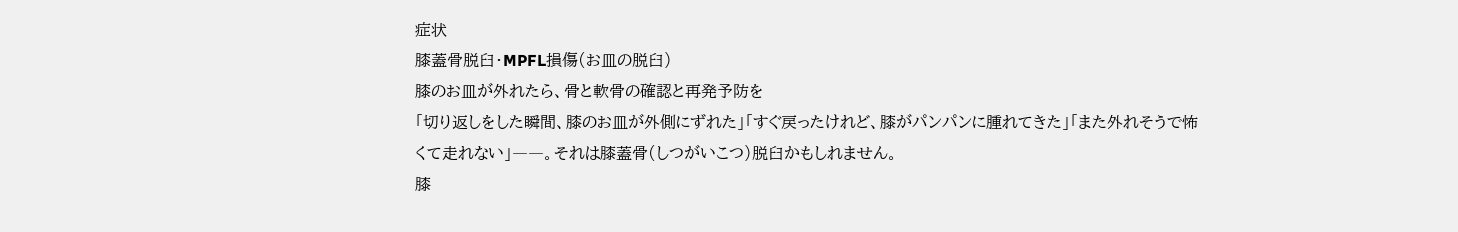症状
膝蓋骨脱臼・MPFL損傷(お皿の脱臼)
膝のお皿が外れたら、骨と軟骨の確認と再発予防を
「切り返しをした瞬間、膝のお皿が外側にずれた」「すぐ戻ったけれど、膝がパンパンに腫れてきた」「また外れそうで怖くて走れない」――。それは膝蓋骨(しつがいこつ)脱臼かもしれません。
膝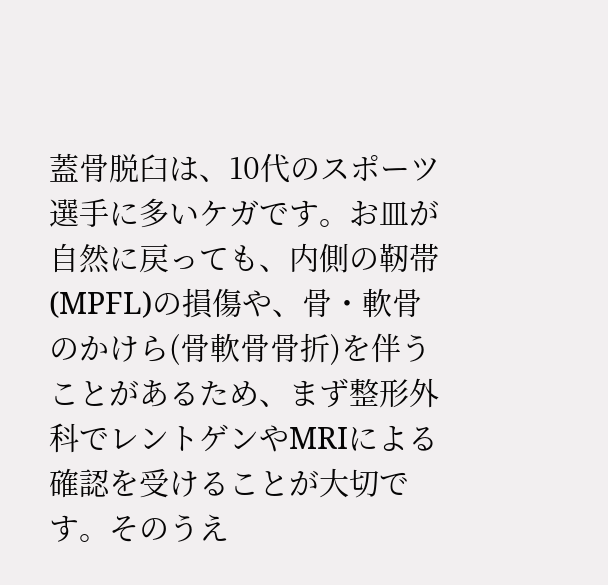蓋骨脱臼は、10代のスポーツ選手に多いケガです。お皿が自然に戻っても、内側の靭帯(MPFL)の損傷や、骨・軟骨のかけら(骨軟骨骨折)を伴うことがあるため、まず整形外科でレントゲンやMRIによる確認を受けることが大切です。そのうえ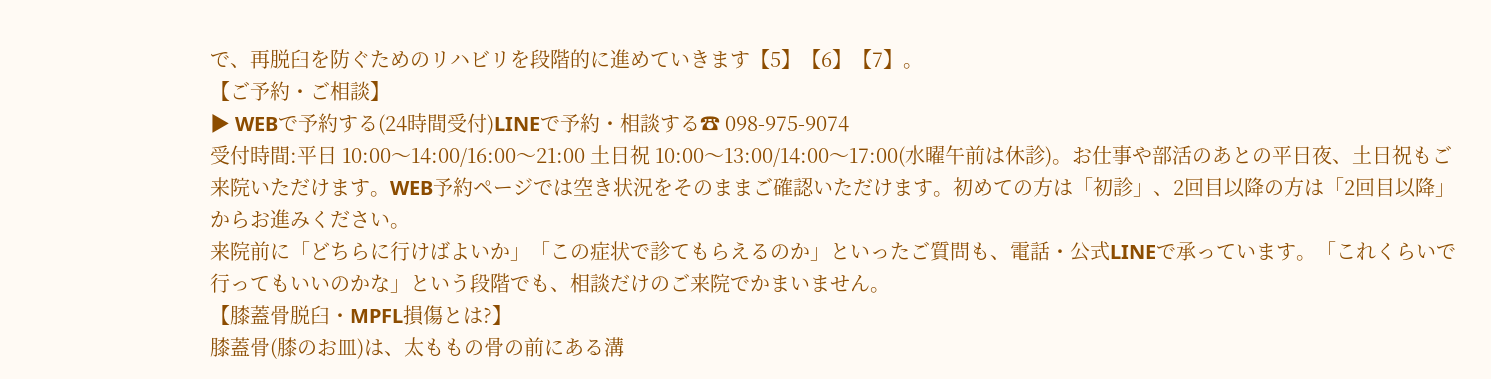で、再脱臼を防ぐためのリハビリを段階的に進めていきます【5】【6】【7】。
【ご予約・ご相談】
▶ WEBで予約する(24時間受付)LINEで予約・相談する☎ 098-975-9074
受付時間:平日 10:00〜14:00/16:00〜21:00 土日祝 10:00〜13:00/14:00〜17:00(水曜午前は休診)。お仕事や部活のあとの平日夜、土日祝もご来院いただけます。WEB予約ページでは空き状況をそのままご確認いただけます。初めての方は「初診」、2回目以降の方は「2回目以降」からお進みください。
来院前に「どちらに行けばよいか」「この症状で診てもらえるのか」といったご質問も、電話・公式LINEで承っています。「これくらいで行ってもいいのかな」という段階でも、相談だけのご来院でかまいません。
【膝蓋骨脱臼・MPFL損傷とは?】
膝蓋骨(膝のお皿)は、太ももの骨の前にある溝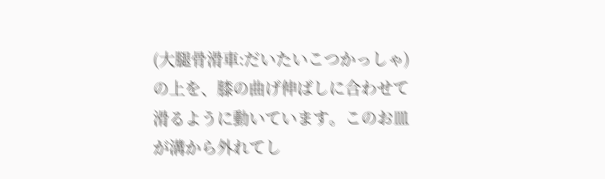(大腿骨滑車:だいたいこつかっしゃ)の上を、膝の曲げ伸ばしに合わせて滑るように動いています。このお皿が溝から外れてし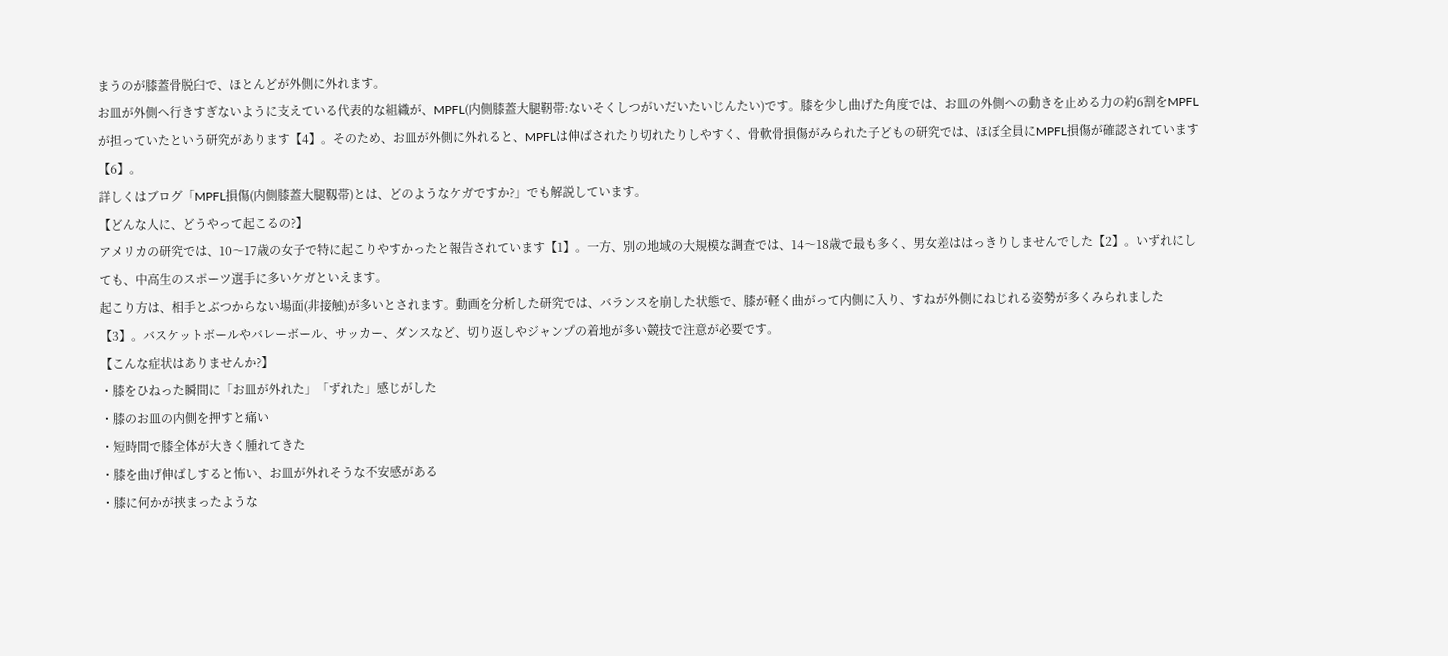まうのが膝蓋骨脱臼で、ほとんどが外側に外れます。
お皿が外側へ行きすぎないように支えている代表的な組織が、MPFL(内側膝蓋大腿靭帯:ないそくしつがいだいたいじんたい)です。膝を少し曲げた角度では、お皿の外側への動きを止める力の約6割をMPFLが担っていたという研究があります【4】。そのため、お皿が外側に外れると、MPFLは伸ばされたり切れたりしやすく、骨軟骨損傷がみられた子どもの研究では、ほぼ全員にMPFL損傷が確認されています【6】。
詳しくはブログ「MPFL損傷(内側膝蓋大腿靱帯)とは、どのようなケガですか?」でも解説しています。
【どんな人に、どうやって起こるの?】
アメリカの研究では、10〜17歳の女子で特に起こりやすかったと報告されています【1】。一方、別の地域の大規模な調査では、14〜18歳で最も多く、男女差ははっきりしませんでした【2】。いずれにしても、中高生のスポーツ選手に多いケガといえます。
起こり方は、相手とぶつからない場面(非接触)が多いとされます。動画を分析した研究では、バランスを崩した状態で、膝が軽く曲がって内側に入り、すねが外側にねじれる姿勢が多くみられました【3】。バスケットボールやバレーボール、サッカー、ダンスなど、切り返しやジャンプの着地が多い競技で注意が必要です。
【こんな症状はありませんか?】
・膝をひねった瞬間に「お皿が外れた」「ずれた」感じがした
・膝のお皿の内側を押すと痛い
・短時間で膝全体が大きく腫れてきた
・膝を曲げ伸ばしすると怖い、お皿が外れそうな不安感がある
・膝に何かが挟まったような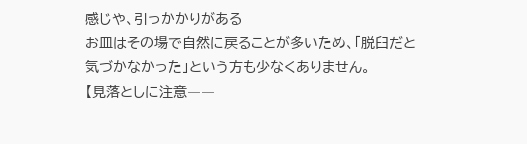感じや、引っかかりがある
お皿はその場で自然に戻ることが多いため、「脱臼だと気づかなかった」という方も少なくありません。
【見落としに注意――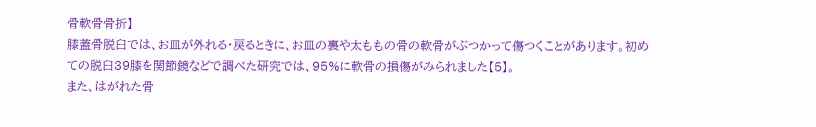骨軟骨骨折】
膝蓋骨脱臼では、お皿が外れる・戻るときに、お皿の裏や太ももの骨の軟骨がぶつかって傷つくことがあります。初めての脱臼39膝を関節鏡などで調べた研究では、95%に軟骨の損傷がみられました【5】。
また、はがれた骨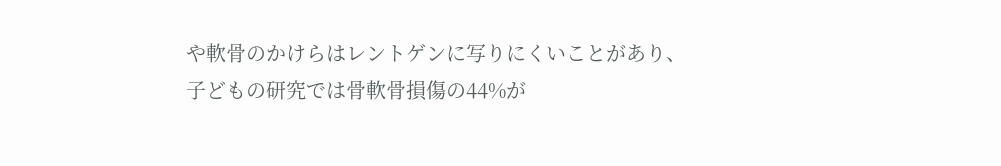や軟骨のかけらはレントゲンに写りにくいことがあり、子どもの研究では骨軟骨損傷の44%が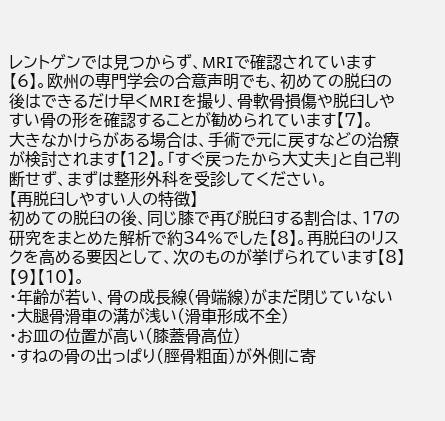レントゲンでは見つからず、MRIで確認されています【6】。欧州の専門学会の合意声明でも、初めての脱臼の後はできるだけ早くMRIを撮り、骨軟骨損傷や脱臼しやすい骨の形を確認することが勧められています【7】。
大きなかけらがある場合は、手術で元に戻すなどの治療が検討されます【12】。「すぐ戻ったから大丈夫」と自己判断せず、まずは整形外科を受診してください。
【再脱臼しやすい人の特徴】
初めての脱臼の後、同じ膝で再び脱臼する割合は、17の研究をまとめた解析で約34%でした【8】。再脱臼のリスクを高める要因として、次のものが挙げられています【8】【9】【10】。
・年齢が若い、骨の成長線(骨端線)がまだ閉じていない
・大腿骨滑車の溝が浅い(滑車形成不全)
・お皿の位置が高い(膝蓋骨高位)
・すねの骨の出っぱり(脛骨粗面)が外側に寄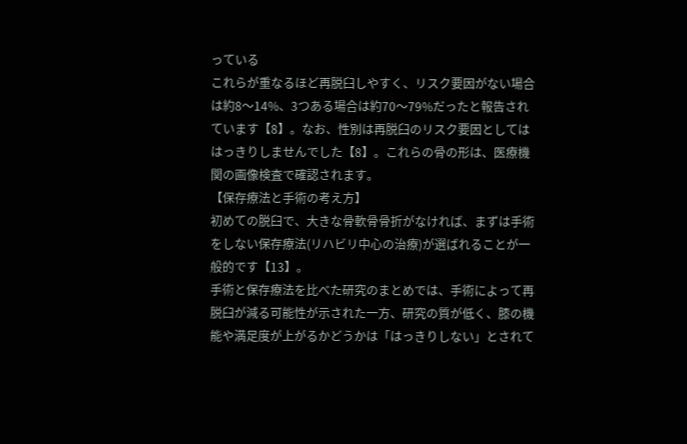っている
これらが重なるほど再脱臼しやすく、リスク要因がない場合は約8〜14%、3つある場合は約70〜79%だったと報告されています【8】。なお、性別は再脱臼のリスク要因としてははっきりしませんでした【8】。これらの骨の形は、医療機関の画像検査で確認されます。
【保存療法と手術の考え方】
初めての脱臼で、大きな骨軟骨骨折がなければ、まずは手術をしない保存療法(リハビリ中心の治療)が選ばれることが一般的です【13】。
手術と保存療法を比べた研究のまとめでは、手術によって再脱臼が減る可能性が示された一方、研究の質が低く、膝の機能や満足度が上がるかどうかは「はっきりしない」とされて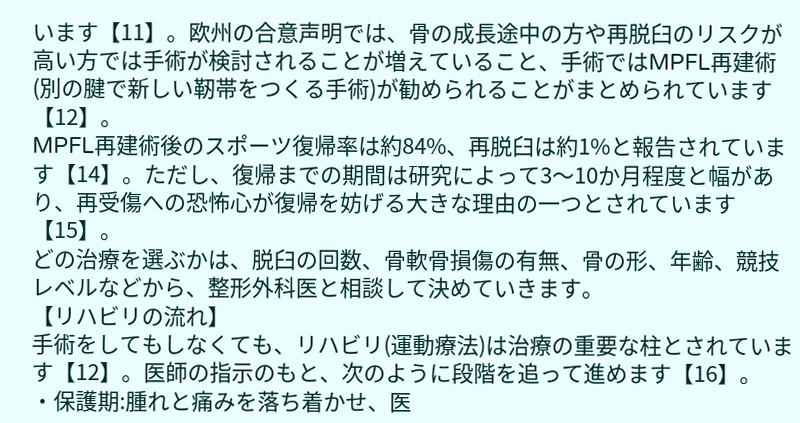います【11】。欧州の合意声明では、骨の成長途中の方や再脱臼のリスクが高い方では手術が検討されることが増えていること、手術ではMPFL再建術(別の腱で新しい靭帯をつくる手術)が勧められることがまとめられています【12】。
MPFL再建術後のスポーツ復帰率は約84%、再脱臼は約1%と報告されています【14】。ただし、復帰までの期間は研究によって3〜10か月程度と幅があり、再受傷への恐怖心が復帰を妨げる大きな理由の一つとされています【15】。
どの治療を選ぶかは、脱臼の回数、骨軟骨損傷の有無、骨の形、年齢、競技レベルなどから、整形外科医と相談して決めていきます。
【リハビリの流れ】
手術をしてもしなくても、リハビリ(運動療法)は治療の重要な柱とされています【12】。医師の指示のもと、次のように段階を追って進めます【16】。
・保護期:腫れと痛みを落ち着かせ、医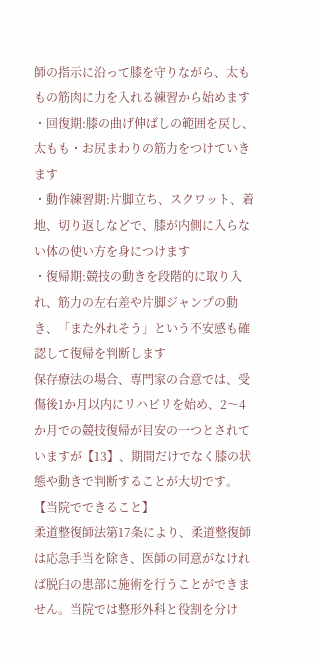師の指示に沿って膝を守りながら、太ももの筋肉に力を入れる練習から始めます
・回復期:膝の曲げ伸ばしの範囲を戻し、太もも・お尻まわりの筋力をつけていきます
・動作練習期:片脚立ち、スクワット、着地、切り返しなどで、膝が内側に入らない体の使い方を身につけます
・復帰期:競技の動きを段階的に取り入れ、筋力の左右差や片脚ジャンプの動き、「また外れそう」という不安感も確認して復帰を判断します
保存療法の場合、専門家の合意では、受傷後1か月以内にリハビリを始め、2〜4か月での競技復帰が目安の一つとされていますが【13】、期間だけでなく膝の状態や動きで判断することが大切です。
【当院でできること】
柔道整復師法第17条により、柔道整復師は応急手当を除き、医師の同意がなければ脱臼の患部に施術を行うことができません。当院では整形外科と役割を分け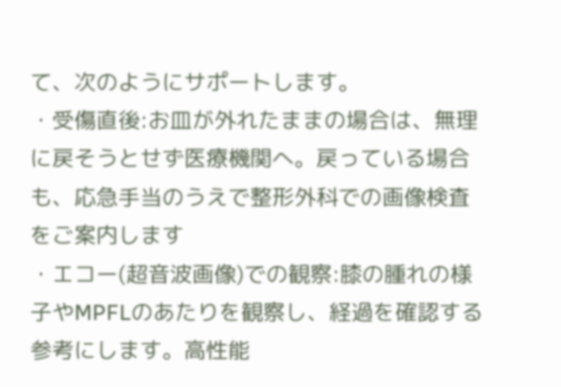て、次のようにサポートします。
・受傷直後:お皿が外れたままの場合は、無理に戻そうとせず医療機関へ。戻っている場合も、応急手当のうえで整形外科での画像検査をご案内します
・エコー(超音波画像)での観察:膝の腫れの様子やMPFLのあたりを観察し、経過を確認する参考にします。高性能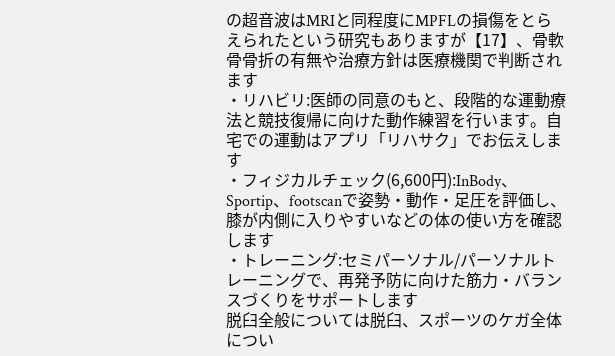の超音波はMRIと同程度にMPFLの損傷をとらえられたという研究もありますが【17】、骨軟骨骨折の有無や治療方針は医療機関で判断されます
・リハビリ:医師の同意のもと、段階的な運動療法と競技復帰に向けた動作練習を行います。自宅での運動はアプリ「リハサク」でお伝えします
・フィジカルチェック(6,600円):InBody、Sportip、footscanで姿勢・動作・足圧を評価し、膝が内側に入りやすいなどの体の使い方を確認します
・トレーニング:セミパーソナル/パーソナルトレーニングで、再発予防に向けた筋力・バランスづくりをサポートします
脱臼全般については脱臼、スポーツのケガ全体につい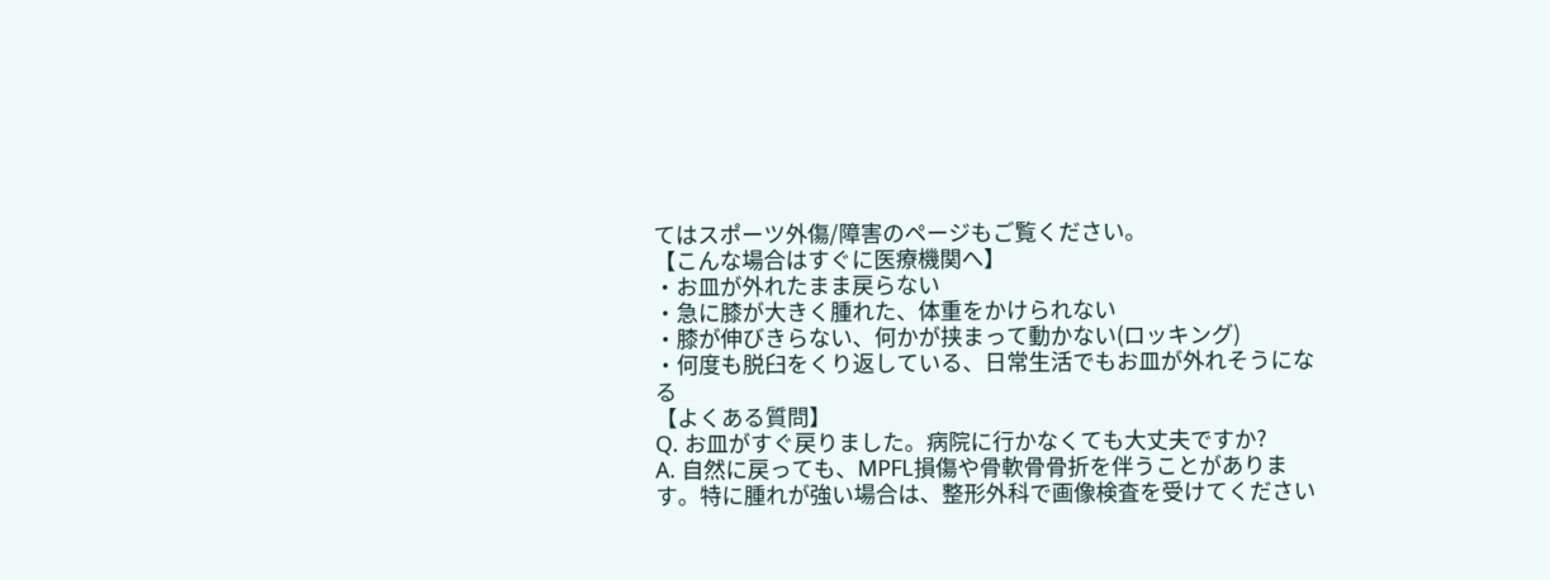てはスポーツ外傷/障害のページもご覧ください。
【こんな場合はすぐに医療機関へ】
・お皿が外れたまま戻らない
・急に膝が大きく腫れた、体重をかけられない
・膝が伸びきらない、何かが挟まって動かない(ロッキング)
・何度も脱臼をくり返している、日常生活でもお皿が外れそうになる
【よくある質問】
Q. お皿がすぐ戻りました。病院に行かなくても大丈夫ですか?
A. 自然に戻っても、MPFL損傷や骨軟骨骨折を伴うことがあります。特に腫れが強い場合は、整形外科で画像検査を受けてください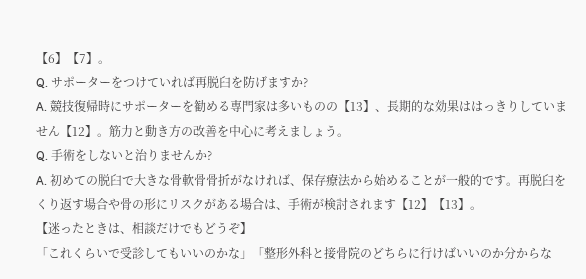【6】【7】。
Q. サポーターをつけていれば再脱臼を防げますか?
A. 競技復帰時にサポーターを勧める専門家は多いものの【13】、長期的な効果ははっきりしていません【12】。筋力と動き方の改善を中心に考えましょう。
Q. 手術をしないと治りませんか?
A. 初めての脱臼で大きな骨軟骨骨折がなければ、保存療法から始めることが一般的です。再脱臼をくり返す場合や骨の形にリスクがある場合は、手術が検討されます【12】【13】。
【迷ったときは、相談だけでもどうぞ】
「これくらいで受診してもいいのかな」「整形外科と接骨院のどちらに行けばいいのか分からな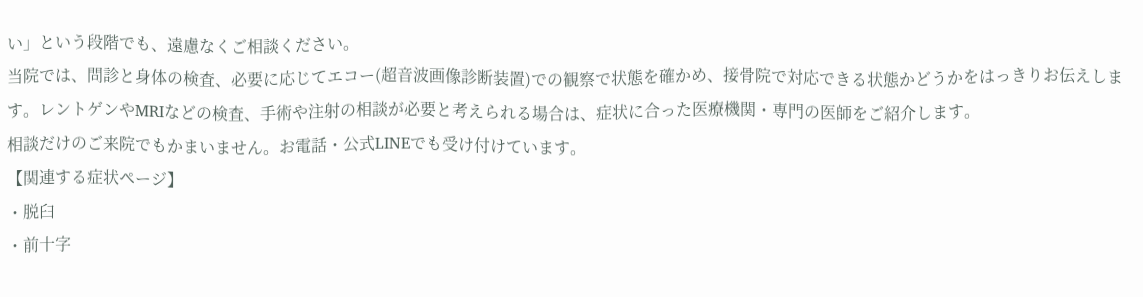い」という段階でも、遠慮なくご相談ください。
当院では、問診と身体の検査、必要に応じてエコー(超音波画像診断装置)での観察で状態を確かめ、接骨院で対応できる状態かどうかをはっきりお伝えします。レントゲンやMRIなどの検査、手術や注射の相談が必要と考えられる場合は、症状に合った医療機関・専門の医師をご紹介します。
相談だけのご来院でもかまいません。お電話・公式LINEでも受け付けています。
【関連する症状ページ】
・脱臼
・前十字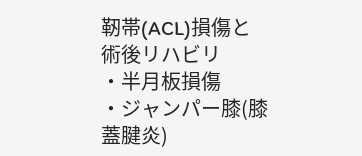靭帯(ACL)損傷と術後リハビリ
・半月板損傷
・ジャンパー膝(膝蓋腱炎)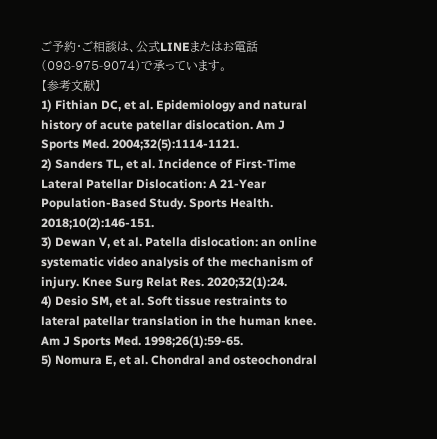ご予約・ご相談は、公式LINEまたはお電話(098-975-9074)で承っています。
【参考文献】
1) Fithian DC, et al. Epidemiology and natural history of acute patellar dislocation. Am J Sports Med. 2004;32(5):1114-1121.
2) Sanders TL, et al. Incidence of First-Time Lateral Patellar Dislocation: A 21-Year Population-Based Study. Sports Health. 2018;10(2):146-151.
3) Dewan V, et al. Patella dislocation: an online systematic video analysis of the mechanism of injury. Knee Surg Relat Res. 2020;32(1):24.
4) Desio SM, et al. Soft tissue restraints to lateral patellar translation in the human knee. Am J Sports Med. 1998;26(1):59-65.
5) Nomura E, et al. Chondral and osteochondral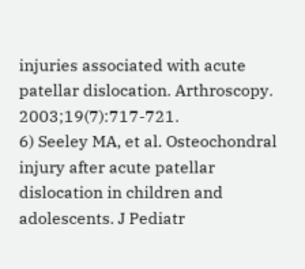injuries associated with acute patellar dislocation. Arthroscopy. 2003;19(7):717-721.
6) Seeley MA, et al. Osteochondral injury after acute patellar dislocation in children and adolescents. J Pediatr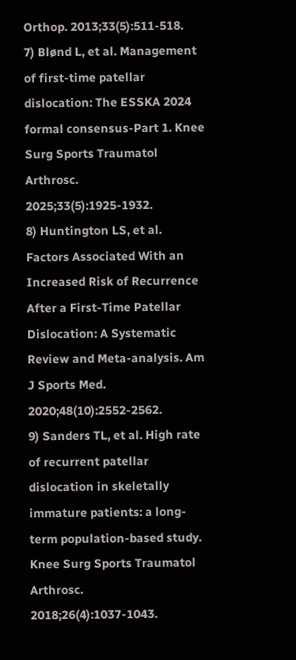Orthop. 2013;33(5):511-518.
7) Blønd L, et al. Management of first-time patellar dislocation: The ESSKA 2024 formal consensus-Part 1. Knee Surg Sports Traumatol Arthrosc. 2025;33(5):1925-1932.
8) Huntington LS, et al. Factors Associated With an Increased Risk of Recurrence After a First-Time Patellar Dislocation: A Systematic Review and Meta-analysis. Am J Sports Med. 2020;48(10):2552-2562.
9) Sanders TL, et al. High rate of recurrent patellar dislocation in skeletally immature patients: a long-term population-based study. Knee Surg Sports Traumatol Arthrosc. 2018;26(4):1037-1043.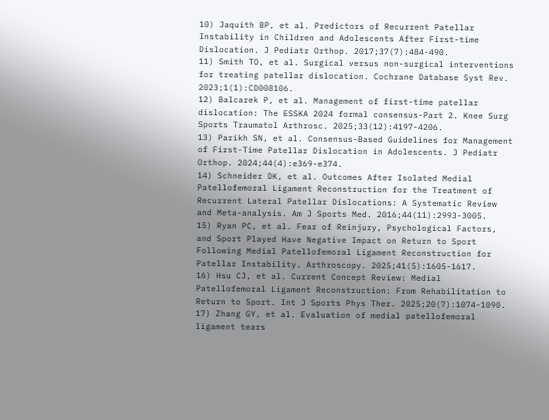10) Jaquith BP, et al. Predictors of Recurrent Patellar Instability in Children and Adolescents After First-time Dislocation. J Pediatr Orthop. 2017;37(7):484-490.
11) Smith TO, et al. Surgical versus non-surgical interventions for treating patellar dislocation. Cochrane Database Syst Rev. 2023;1(1):CD008106.
12) Balcarek P, et al. Management of first-time patellar dislocation: The ESSKA 2024 formal consensus-Part 2. Knee Surg Sports Traumatol Arthrosc. 2025;33(12):4197-4206.
13) Parikh SN, et al. Consensus-Based Guidelines for Management of First-Time Patellar Dislocation in Adolescents. J Pediatr Orthop. 2024;44(4):e369-e374.
14) Schneider DK, et al. Outcomes After Isolated Medial Patellofemoral Ligament Reconstruction for the Treatment of Recurrent Lateral Patellar Dislocations: A Systematic Review and Meta-analysis. Am J Sports Med. 2016;44(11):2993-3005.
15) Ryan PC, et al. Fear of Reinjury, Psychological Factors, and Sport Played Have Negative Impact on Return to Sport Following Medial Patellofemoral Ligament Reconstruction for Patellar Instability. Arthroscopy. 2025;41(5):1605-1617.
16) Hsu CJ, et al. Current Concept Review: Medial Patellofemoral Ligament Reconstruction: From Rehabilitation to Return to Sport. Int J Sports Phys Ther. 2025;20(7):1074-1090.
17) Zhang GY, et al. Evaluation of medial patellofemoral ligament tears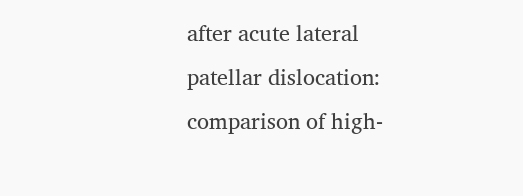after acute lateral patellar dislocation: comparison of high-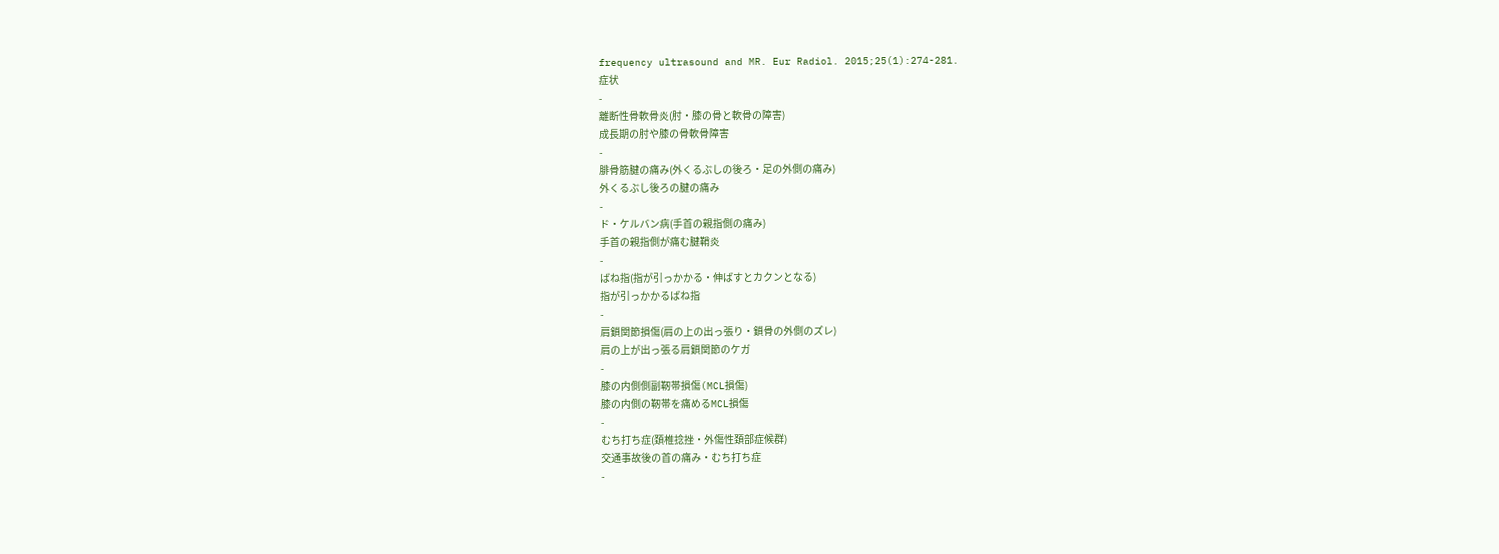frequency ultrasound and MR. Eur Radiol. 2015;25(1):274-281.
症状
-
離断性骨軟骨炎(肘・膝の骨と軟骨の障害)
成長期の肘や膝の骨軟骨障害
-
腓骨筋腱の痛み(外くるぶしの後ろ・足の外側の痛み)
外くるぶし後ろの腱の痛み
-
ド・ケルバン病(手首の親指側の痛み)
手首の親指側が痛む腱鞘炎
-
ばね指(指が引っかかる・伸ばすとカクンとなる)
指が引っかかるばね指
-
肩鎖関節損傷(肩の上の出っ張り・鎖骨の外側のズレ)
肩の上が出っ張る肩鎖関節のケガ
-
膝の内側側副靭帯損傷(MCL損傷)
膝の内側の靭帯を痛めるMCL損傷
-
むち打ち症(頚椎捻挫・外傷性頚部症候群)
交通事故後の首の痛み・むち打ち症
-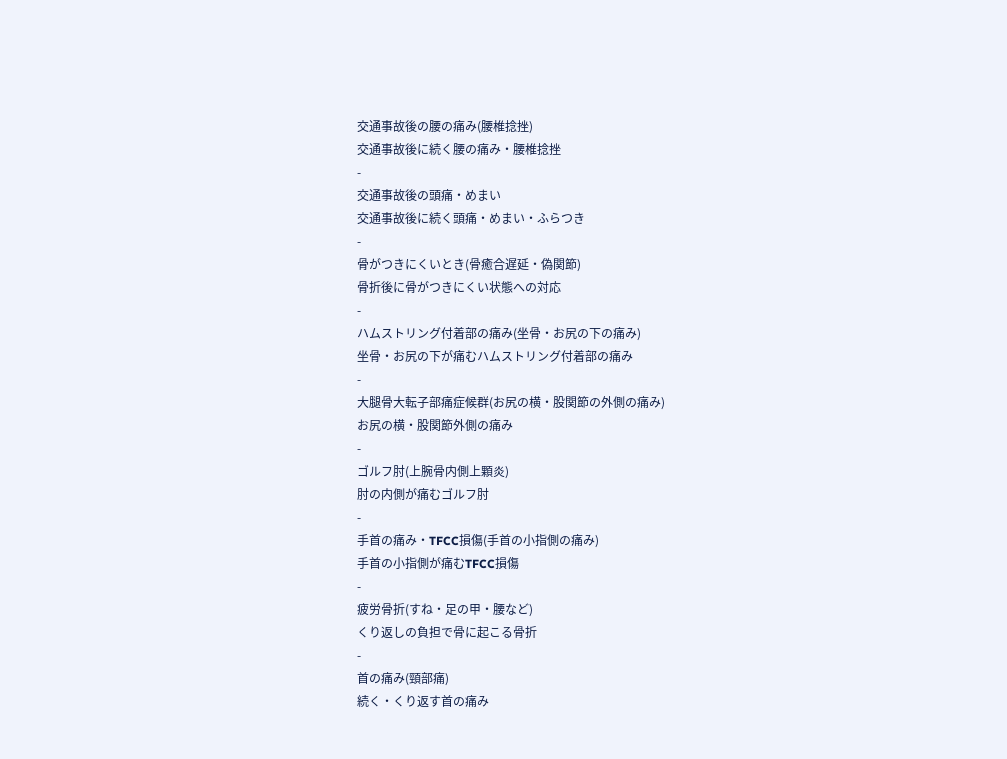交通事故後の腰の痛み(腰椎捻挫)
交通事故後に続く腰の痛み・腰椎捻挫
-
交通事故後の頭痛・めまい
交通事故後に続く頭痛・めまい・ふらつき
-
骨がつきにくいとき(骨癒合遅延・偽関節)
骨折後に骨がつきにくい状態への対応
-
ハムストリング付着部の痛み(坐骨・お尻の下の痛み)
坐骨・お尻の下が痛むハムストリング付着部の痛み
-
大腿骨大転子部痛症候群(お尻の横・股関節の外側の痛み)
お尻の横・股関節外側の痛み
-
ゴルフ肘(上腕骨内側上顆炎)
肘の内側が痛むゴルフ肘
-
手首の痛み・TFCC損傷(手首の小指側の痛み)
手首の小指側が痛むTFCC損傷
-
疲労骨折(すね・足の甲・腰など)
くり返しの負担で骨に起こる骨折
-
首の痛み(頸部痛)
続く・くり返す首の痛み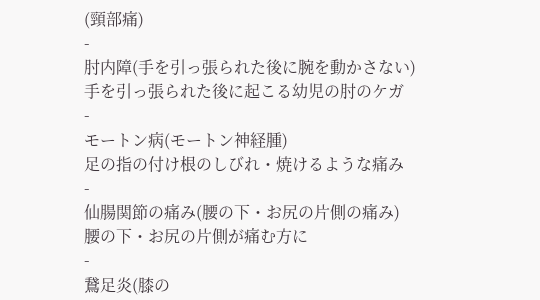(頸部痛)
-
肘内障(手を引っ張られた後に腕を動かさない)
手を引っ張られた後に起こる幼児の肘のケガ
-
モートン病(モートン神経腫)
足の指の付け根のしびれ・焼けるような痛み
-
仙腸関節の痛み(腰の下・お尻の片側の痛み)
腰の下・お尻の片側が痛む方に
-
鵞足炎(膝の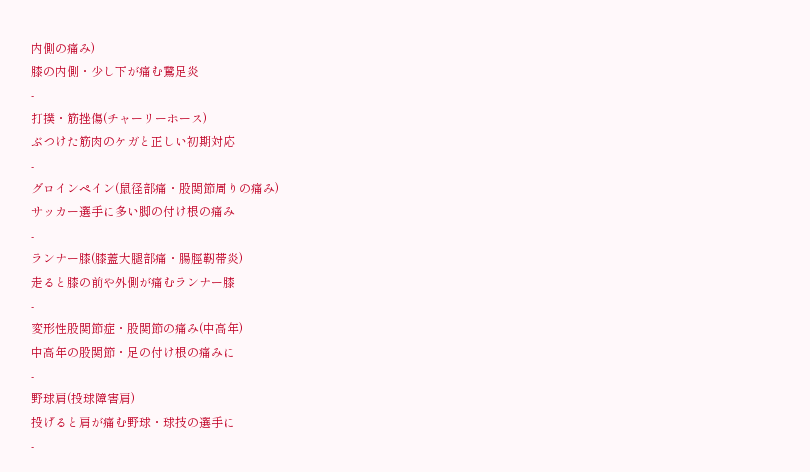内側の痛み)
膝の内側・少し下が痛む鵞足炎
-
打撲・筋挫傷(チャーリーホース)
ぶつけた筋肉のケガと正しい初期対応
-
グロインペイン(鼠径部痛・股関節周りの痛み)
サッカー選手に多い脚の付け根の痛み
-
ランナー膝(膝蓋大腿部痛・腸脛靭帯炎)
走ると膝の前や外側が痛むランナー膝
-
変形性股関節症・股関節の痛み(中高年)
中高年の股関節・足の付け根の痛みに
-
野球肩(投球障害肩)
投げると肩が痛む野球・球技の選手に
-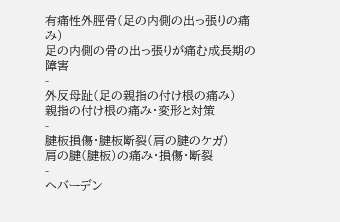有痛性外脛骨(足の内側の出っ張りの痛み)
足の内側の骨の出っ張りが痛む成長期の障害
-
外反母趾(足の親指の付け根の痛み)
親指の付け根の痛み・変形と対策
-
腱板損傷・腱板断裂(肩の腱のケガ)
肩の腱(腱板)の痛み・損傷・断裂
-
ヘバーデン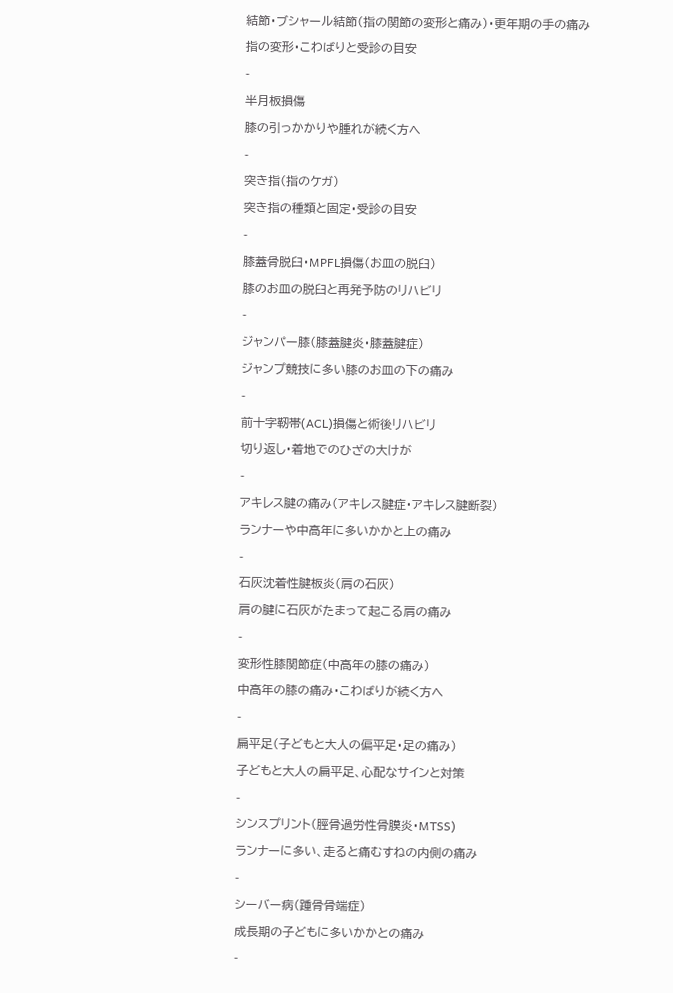結節・ブシャール結節(指の関節の変形と痛み)・更年期の手の痛み
指の変形・こわばりと受診の目安
-
半月板損傷
膝の引っかかりや腫れが続く方へ
-
突き指(指のケガ)
突き指の種類と固定・受診の目安
-
膝蓋骨脱臼・MPFL損傷(お皿の脱臼)
膝のお皿の脱臼と再発予防のリハビリ
-
ジャンパー膝(膝蓋腱炎・膝蓋腱症)
ジャンプ競技に多い膝のお皿の下の痛み
-
前十字靭帯(ACL)損傷と術後リハビリ
切り返し・着地でのひざの大けが
-
アキレス腱の痛み(アキレス腱症・アキレス腱断裂)
ランナーや中高年に多いかかと上の痛み
-
石灰沈着性腱板炎(肩の石灰)
肩の腱に石灰がたまって起こる肩の痛み
-
変形性膝関節症(中高年の膝の痛み)
中高年の膝の痛み・こわばりが続く方へ
-
扁平足(子どもと大人の偏平足・足の痛み)
子どもと大人の扁平足、心配なサインと対策
-
シンスプリント(脛骨過労性骨膜炎・MTSS)
ランナーに多い、走ると痛むすねの内側の痛み
-
シーバー病(踵骨骨端症)
成長期の子どもに多いかかとの痛み
-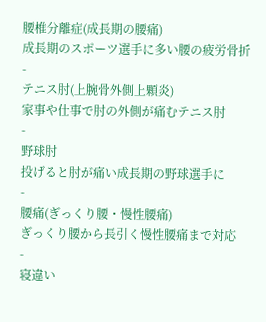腰椎分離症(成長期の腰痛)
成長期のスポーツ選手に多い腰の疲労骨折
-
テニス肘(上腕骨外側上顆炎)
家事や仕事で肘の外側が痛むテニス肘
-
野球肘
投げると肘が痛い成長期の野球選手に
-
腰痛(ぎっくり腰・慢性腰痛)
ぎっくり腰から長引く慢性腰痛まで対応
-
寝違い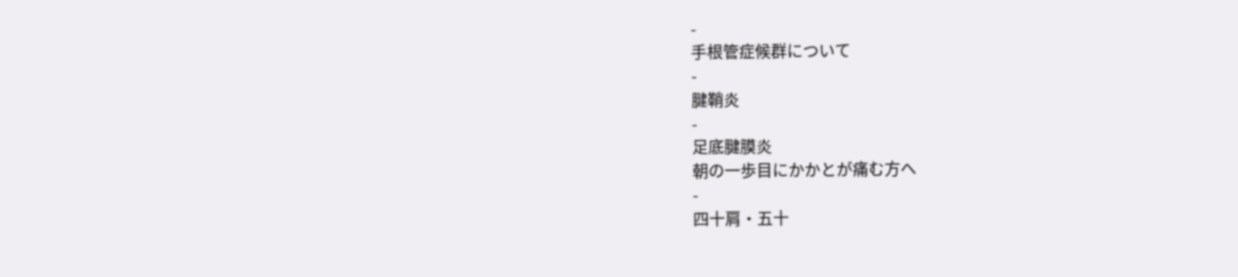-
手根管症候群について
-
腱鞘炎
-
足底腱膜炎
朝の一歩目にかかとが痛む方へ
-
四十肩・五十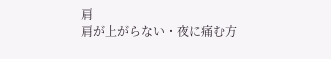肩
肩が上がらない・夜に痛む方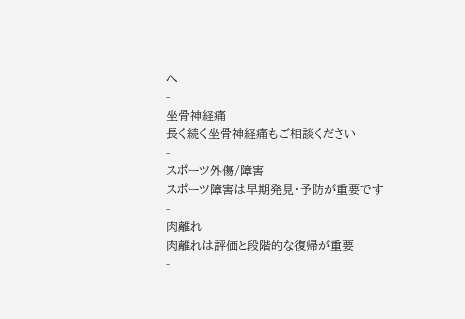へ
-
坐骨神経痛
長く続く坐骨神経痛もご相談ください
-
スポーツ外傷/障害
スポーツ障害は早期発見・予防が重要です
-
肉離れ
肉離れは評価と段階的な復帰が重要
-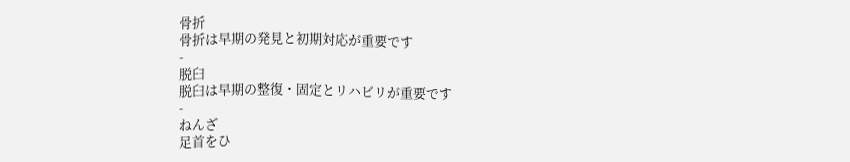骨折
骨折は早期の発見と初期対応が重要です
-
脱臼
脱臼は早期の整復・固定とリハビリが重要です
-
ねんざ
足首をひ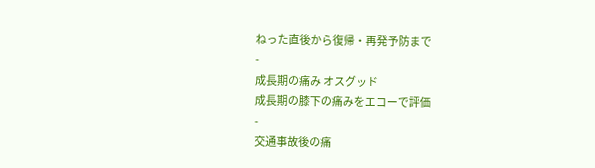ねった直後から復帰・再発予防まで
-
成長期の痛み オスグッド
成長期の膝下の痛みをエコーで評価
-
交通事故後の痛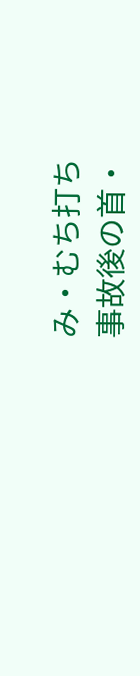み・むち打ち
事故後の首・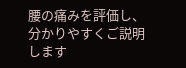腰の痛みを評価し、分かりやすくご説明します